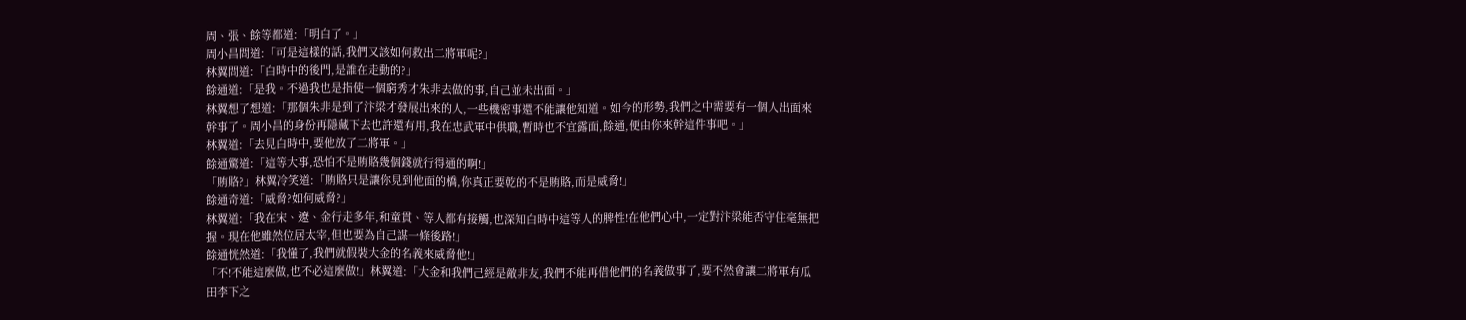周、張、餘等都道:「明白了。」
周小昌問道:「可是這樣的話,我們又該如何救出二將軍呢?」
林翼問道:「白時中的後門,是誰在走動的?」
餘通道:「是我。不過我也是指使一個窮秀才朱非去做的事,自己並未出面。」
林翼想了想道:「那個朱非是到了汴梁才發展出來的人,一些機密事還不能讓他知道。如今的形勢,我們之中需要有一個人出面來幹事了。周小昌的身份再隱藏下去也許還有用,我在忠武軍中供職,暫時也不宜露面,餘通,便由你來幹這件事吧。」
林翼道:「去見白時中,要他放了二將軍。」
餘通驚道:「這等大事,恐怕不是賄賂幾個錢就行得通的啊!」
「賄賂?」林翼冷笑道:「賄賂只是讓你見到他面的橋,你真正要乾的不是賄賂,而是威脅!」
餘通奇道:「威脅?如何威脅?」
林翼道:「我在宋、遼、金行走多年,和童貫、等人都有接觸,也深知白時中這等人的脾性!在他們心中,一定對汴梁能否守住毫無把握。現在他雖然位居太宰,但也要為自己謀一條後路!」
餘通恍然道:「我懂了,我們就假裝大金的名義來威脅他!」
「不!不能這麼做,也不必這麼做!」林翼道:「大金和我們己經是敵非友,我們不能再借他們的名義做事了,要不然會讓二將軍有瓜田李下之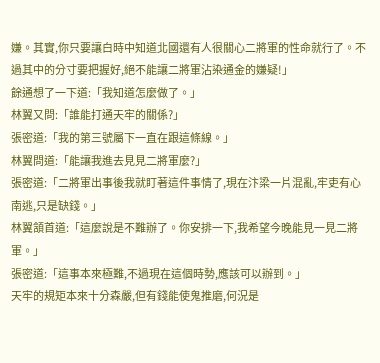嫌。其實,你只要讓白時中知道北國還有人很關心二將軍的性命就行了。不過其中的分寸要把握好,絕不能讓二將軍沾染通金的嫌疑!」
餘通想了一下道:「我知道怎麼做了。」
林翼又問:「誰能打通天牢的關係?」
張密道:「我的第三號屬下一直在跟這條線。」
林翼問道:「能讓我進去見見二將軍麼?」
張密道:「二將軍出事後我就盯著這件事情了,現在汴梁一片混亂,牢吏有心南逃,只是缺錢。」
林翼頷首道:「這麼說是不難辦了。你安排一下,我希望今晚能見一見二將軍。」
張密道:「這事本來極難,不過現在這個時勢,應該可以辦到。」
天牢的規矩本來十分森嚴,但有錢能使鬼推磨,何況是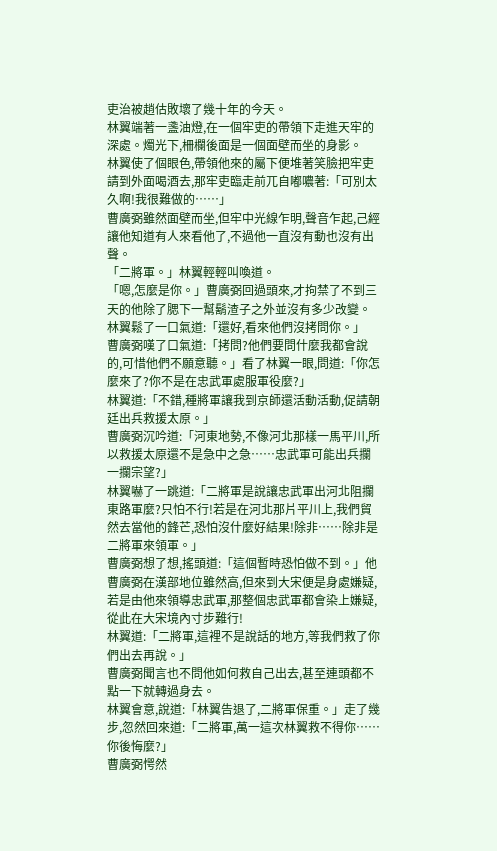吏治被趙估敗壞了幾十年的今天。
林翼端著一盞油燈,在一個牢吏的帶領下走進天牢的深處。燭光下,柵欄後面是一個面壁而坐的身影。
林翼使了個眼色,帶領他來的屬下便堆著笑臉把牢吏請到外面喝酒去,那牢吏臨走前兀自嘟噥著:「可別太久啊!我很難做的……」
曹廣弼雖然面壁而坐,但牢中光線乍明,聲音乍起,己經讓他知道有人來看他了,不過他一直沒有動也沒有出聲。
「二將軍。」林翼輕輕叫喚道。
「嗯,怎麼是你。」曹廣弼回過頭來,才拘禁了不到三天的他除了腮下一幫鬍渣子之外並沒有多少改變。
林翼鬆了一口氣道:「還好,看來他們沒拷問你。」
曹廣弼嘆了口氣道:「拷問?他們要問什麼我都會說的,可惜他們不願意聽。」看了林翼一眼,問道:「你怎麼來了?你不是在忠武軍處服軍役麼?」
林翼道:「不錯,種將軍讓我到京師還活動活動,促請朝廷出兵救援太原。」
曹廣弼沉吟道:「河東地勢,不像河北那樣一馬平川,所以救援太原還不是急中之急……忠武軍可能出兵攔一攔宗望?」
林翼嚇了一跳道:「二將軍是說讓忠武軍出河北阻攔東路軍麼?只怕不行!若是在河北那片平川上,我們貿然去當他的鋒芒,恐怕沒什麼好結果!除非……除非是二將軍來領軍。」
曹廣弼想了想,搖頭道:「這個暫時恐怕做不到。」他曹廣弼在漢部地位雖然高,但來到大宋便是身處嫌疑,若是由他來領導忠武軍,那整個忠武軍都會染上嫌疑,從此在大宋境內寸步難行!
林翼道:「二將軍,這裡不是說話的地方,等我們救了你們出去再說。」
曹廣弼聞言也不問他如何救自己出去,甚至連頭都不點一下就轉過身去。
林翼會意,說道:「林翼告退了,二將軍保重。」走了幾步,忽然回來道:「二將軍,萬一這次林翼救不得你……你後悔麼?」
曹廣弼愕然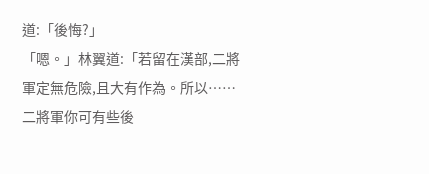道:「後悔?」
「嗯。」林翼道:「若留在漢部,二將軍定無危險,且大有作為。所以……二將軍你可有些後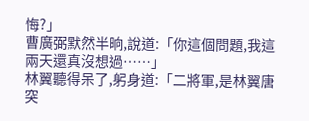悔?」
曹廣弼默然半晌,說道:「你這個問題,我這兩天還真沒想過……」
林翼聽得呆了,躬身道:「二將軍,是林翼唐突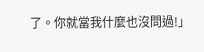了。你就當我什麼也沒問過!」